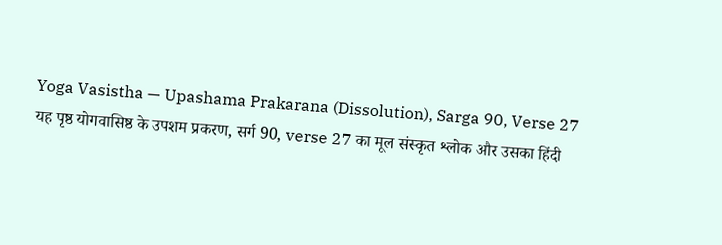Yoga Vasistha — Upashama Prakarana (Dissolution), Sarga 90, Verse 27
यह पृष्ठ योगवासिष्ठ के उपशम प्रकरण, सर्ग 90, verse 27 का मूल संस्कृत श्लोक और उसका हिंदी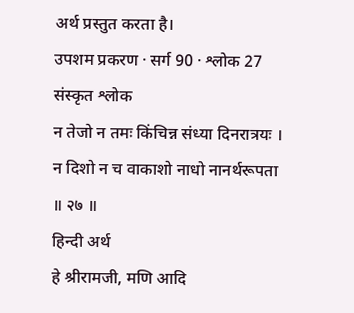अर्थ प्रस्तुत करता है।
उपशम प्रकरण · सर्ग 90 · श्लोक 27
संस्कृत श्लोक
न तेजो न तमः किंचिन्न संध्या दिनरात्रयः ।
न दिशो न च वाकाशो नाधो नानर्थरूपता ॥ २७ ॥
हिन्दी अर्थ
हे श्रीरामजी, मणि आदि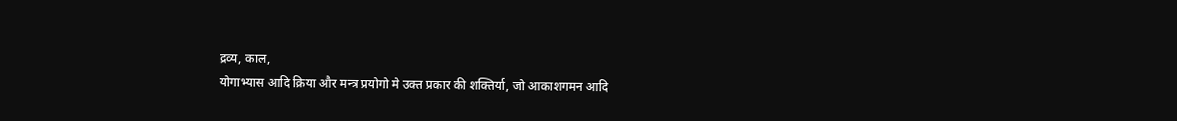द्रव्य, काल,
योगाभ्यास आदि क्रिया और मन्त्र प्रयोगो मे उक्त प्रकार की शक्तिर्या, जो आकाशगमन आदि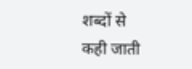शब्दों से
कही जाती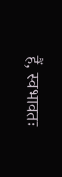हैं, स्वभावतः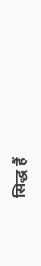सिद्ध हैं